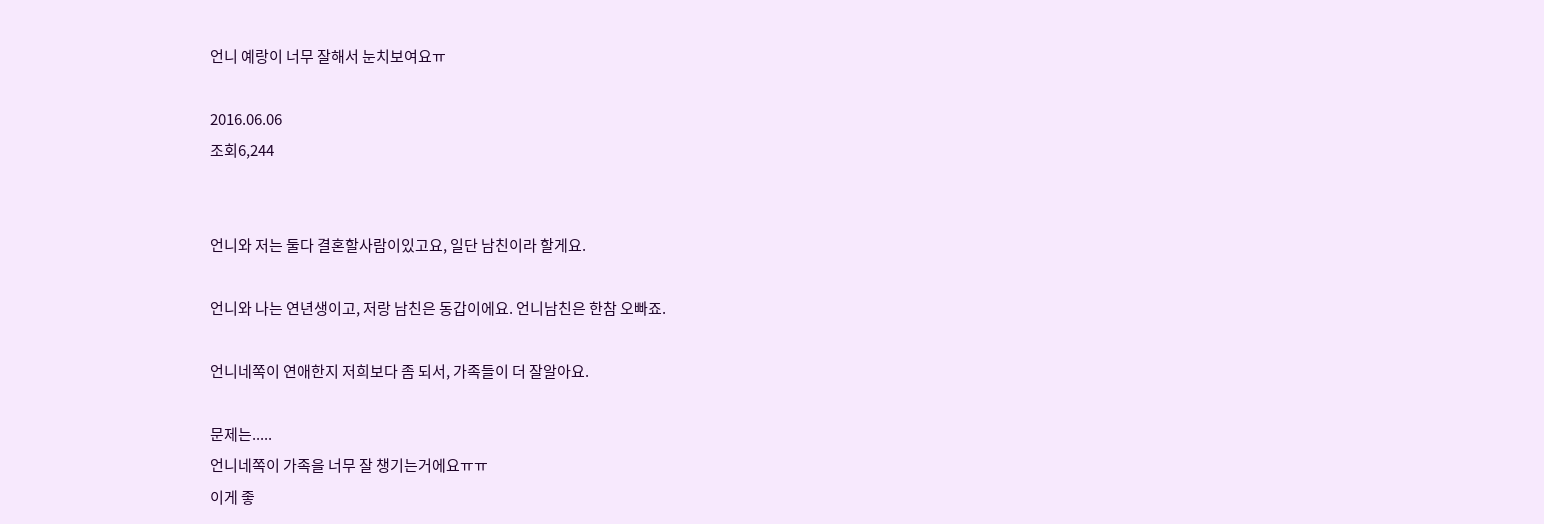언니 예랑이 너무 잘해서 눈치보여요ㅠ

2016.06.06
조회6,244


언니와 저는 둘다 결혼할사람이있고요, 일단 남친이라 할게요.

언니와 나는 연년생이고, 저랑 남친은 동갑이에요. 언니남친은 한참 오빠죠.

언니네쪽이 연애한지 저희보다 좀 되서, 가족들이 더 잘알아요.

문제는.....
언니네쪽이 가족을 너무 잘 챙기는거에요ㅠㅠ
이게 좋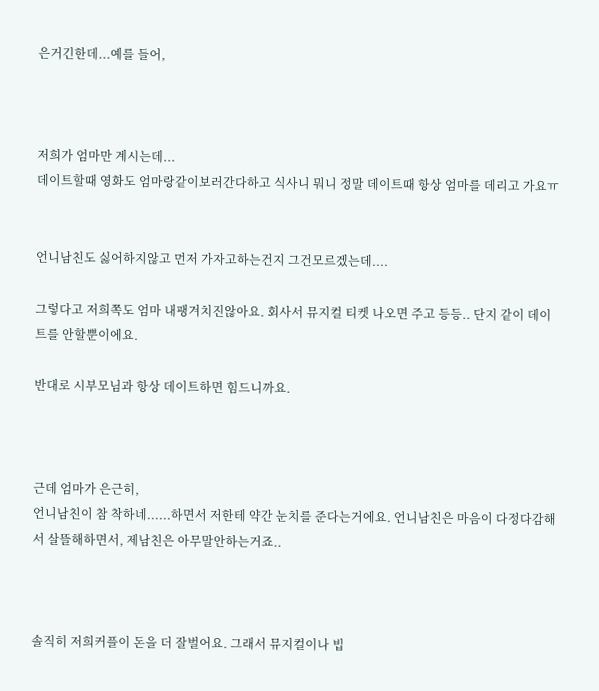은거긴한데...예를 들어,



저희가 엄마만 계시는데...
데이트할때 영화도 엄마랑같이보러간다하고 식사니 뭐니 정말 데이트때 항상 엄마를 데리고 가요ㅠ


언니남친도 싫어하지않고 먼저 가자고하는건지 그건모르겠는데....

그렇다고 저희쪽도 엄마 내팽겨치진않아요. 회사서 뮤지컬 티켓 나오면 주고 등등.. 단지 같이 데이트를 안할뿐이에요.

반대로 시부모님과 항상 데이트하면 힘드니까요.



근데 엄마가 은근히,
언니남친이 참 착하네......하면서 저한테 약간 눈치를 준다는거에요. 언니남친은 마음이 다정다감해서 살뜰해하면서, 제남친은 아무말안하는거죠..



솔직히 저희커플이 돈을 더 잘벌어요. 그래서 뮤지컬이나 빕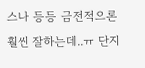스나 등등 금전적으론 훨씬 잘하는데..ㅠ 단지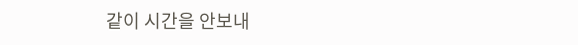같이 시간을 안보내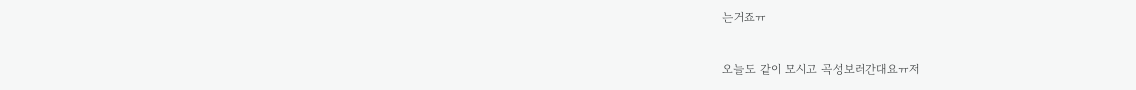는거죠ㅠ


오늘도 같이 모시고 곡성보러간대요ㅠ저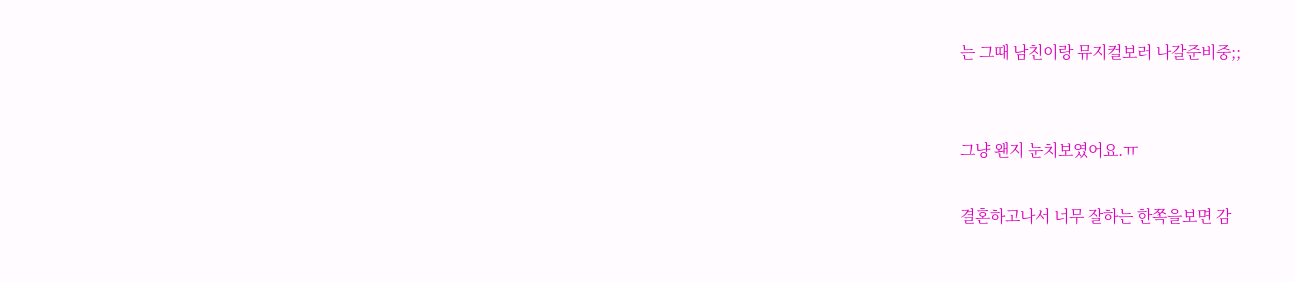는 그때 남친이랑 뮤지컬보러 나갈준비중;;


그냥 왠지 눈치보였어요.ㅠ

결혼하고나서 너무 잘하는 한쪽을보면 감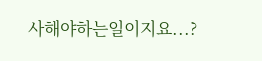사해야하는일이지요...?